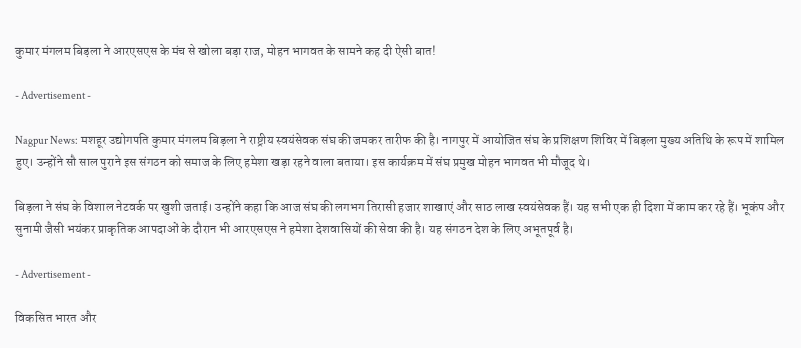कुमार मंगलम बिड़ला ने आरएसएस के मंच से खोला बड़ा राज, मोहन भागवत के सामने कह दी ऐसी बात!

- Advertisement -

Nagpur News: मशहूर उद्योगपति कुमार मंगलम बिड़ला ने राष्ट्रीय स्वयंसेवक संघ की जमकर तारीफ की है। नागपुर में आयोजित संघ के प्रशिक्षण शिविर में बिड़ला मुख्य अतिथि के रूप में शामिल हुए। उन्होंने सौ साल पुराने इस संगठन को समाज के लिए हमेशा खड़ा रहने वाला बताया। इस कार्यक्रम में संघ प्रमुख मोहन भागवत भी मौजूद थे।

बिड़ला ने संघ के विशाल नेटवर्क पर खुशी जताई। उन्होंने कहा कि आज संघ की लगभग तिरासी हजार शाखाएं और साठ लाख स्वयंसेवक हैं। यह सभी एक ही दिशा में काम कर रहे हैं। भूकंप और सुनामी जैसी भयंकर प्राकृतिक आपदाओं के दौरान भी आरएसएस ने हमेशा देशवासियों की सेवा की है। यह संगठन देश के लिए अभूतपूर्व है।

- Advertisement -

विकसित भारत और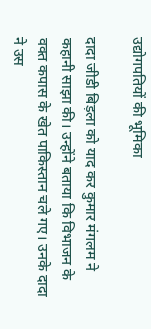उद्योगपतियों की भूमिका

दादा जीडी बिड़ला को याद कर कुमार मंगलम ने कहानी साझा की। उन्होंने बताया कि विभाजन के वक्त कपास के खेत पाकिस्तान चले गए। उनके दादा ने उस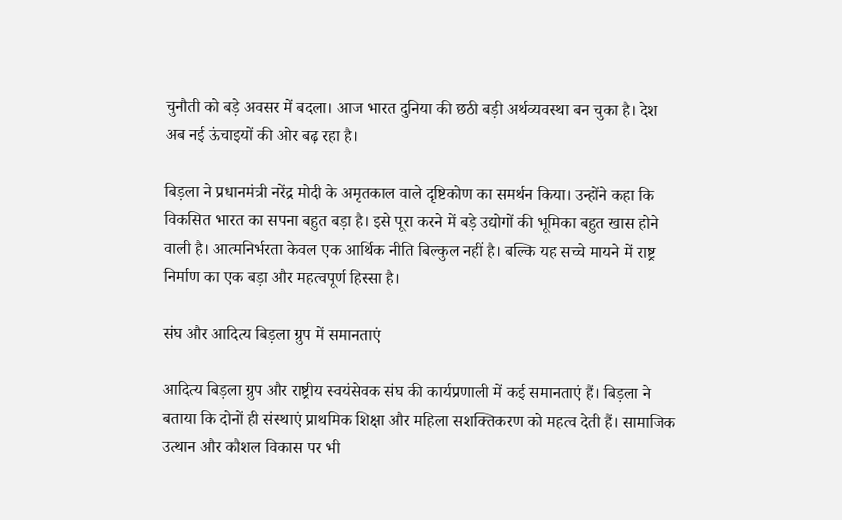चुनौती को बड़े अवसर में बदला। आज भारत दुनिया की छठी बड़ी अर्थव्यवस्था बन चुका है। देश अब नई ऊंचाइयों की ओर बढ़ रहा है।

बिड़ला ने प्रधानमंत्री नरेंद्र मोदी के अमृतकाल वाले दृष्टिकोण का समर्थन किया। उन्होंने कहा कि विकसित भारत का सपना बहुत बड़ा है। इसे पूरा करने में बड़े उद्योगों की भूमिका बहुत खास होने वाली है। आत्मनिर्भरता केवल एक आर्थिक नीति बिल्कुल नहीं है। बल्कि यह सच्चे मायने में राष्ट्र निर्माण का एक बड़ा और महत्वपूर्ण हिस्सा है।

संघ और आदित्य बिड़ला ग्रुप में समानताएं

आदित्य बिड़ला ग्रुप और राष्ट्रीय स्वयंसेवक संघ की कार्यप्रणाली में कई समानताएं हैं। बिड़ला ने बताया कि दोनों ही संस्थाएं प्राथमिक शिक्षा और महिला सशक्तिकरण को महत्व देती हैं। सामाजिक उत्थान और कौशल विकास पर भी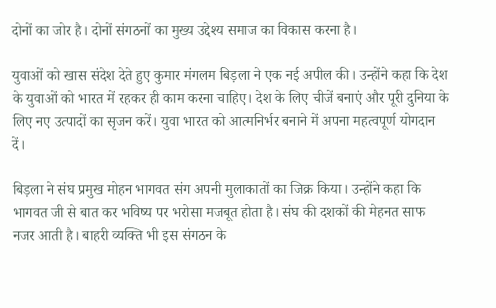दोनों का जोर है। दोनों संगठनों का मुख्य उद्देश्य समाज का विकास करना है।

युवाओं को खास संदेश देते हुए कुमार मंगलम बिड़ला ने एक नई अपील की। उन्होंने कहा कि देश के युवाओं को भारत में रहकर ही काम करना चाहिए। देश के लिए चीजें बनाएं और पूरी दुनिया के लिए नए उत्पादों का सृजन करें। युवा भारत को आत्मनिर्भर बनाने में अपना महत्वपूर्ण योगदान दें।

बिड़ला ने संघ प्रमुख मोहन भागवत संग अपनी मुलाकातों का जिक्र किया। उन्होंने कहा कि भागवत जी से बात कर भविष्य पर भरोसा मजबूत होता है। संघ की दशकों की मेहनत साफ नजर आती है। बाहरी व्यक्ति भी इस संगठन के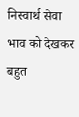निस्वार्थ सेवा भाव को देखकर बहुत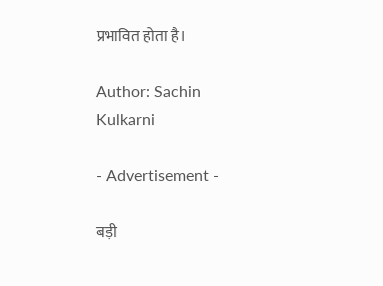प्रभावित होता है।

Author: Sachin Kulkarni

- Advertisement -

बड़ी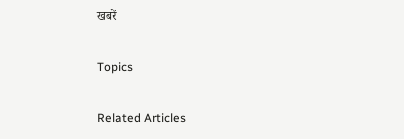खबरें

Topics

Related Articles